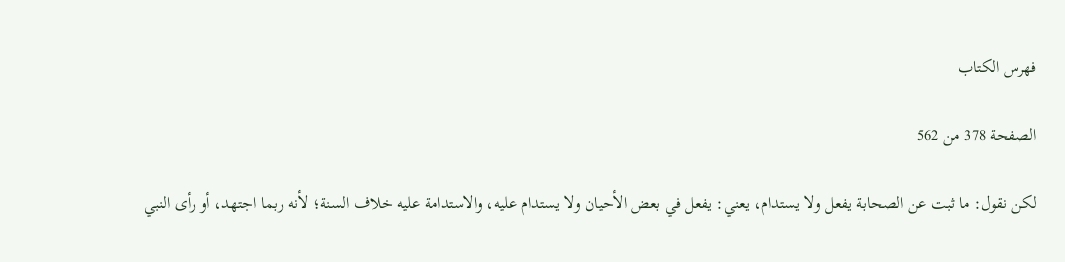فهرس الكتاب

الصفحة 378 من 562

لكن نقول: ما ثبت عن الصحابة يفعل ولا يستدام، يعني: يفعل في بعض الأحيان ولا يستدام عليه، والاستدامة عليه خلاف السنة؛ لأنه ربما اجتهد، أو رأى النبي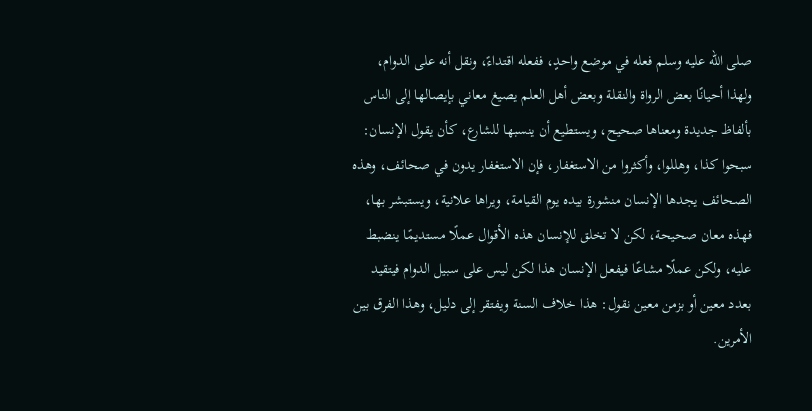صلى الله عليه وسلم فعله في موضع واحدٍ، ففعله اقتداءً، ونقل أنه على الدوام، ولهذا أحيانًا بعض الرواة والنقلة وبعض أهل العلم يصيغ معاني بإيصالها إلى الناس بألفاظ جديدة ومعناها صحيح، ويستطيع أن ينسبها للشارع، كأن يقول الإنسان: سبحوا كذا، وهللوا، وأكثروا من الاستغفار، فإن الاستغفار يدون في صحائف، وهذه الصحائف يجدها الإنسان منشورة بيده يوم القيامة، ويراها علانية، ويستبشر بها، فهذه معان صحيحة، لكن لا تخلق للإنسان هذه الأقوال عملًا مستديمًا ينضبط عليه، ولكن عملًا مشاعًا فيفعل الإنسان هذا لكن ليس على سبيل الدوام فيتقيد بعدد معين أو بزمن معين نقول: هذا خلاف السنة ويفتقر إلى دليل، وهذا الفرق بين الأمرين.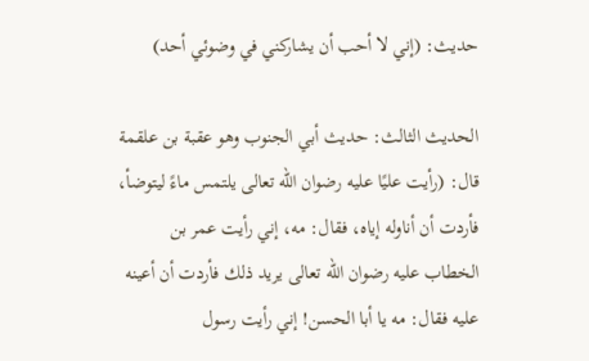حديث: (إني لا أحب أن يشاركني في وضوئي أحد)

الحديث الثالث: حديث أبي الجنوب وهو عقبة بن علقمة قال: (رأيت عليًا عليه رضوان الله تعالى يلتمس ماءً ليتوضأ، فأردت أن أناوله إياه، فقال: مه، إني رأيت عمر بن الخطاب عليه رضوان الله تعالى يريد ذلك فأردت أن أعينه عليه فقال: مه يا أبا الحسن! إني رأيت رسول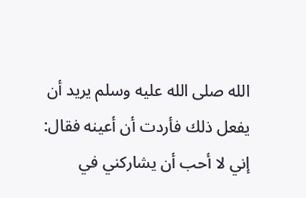الله صلى الله عليه وسلم يريد أن يفعل ذلك فأردت أن أعينه فقال: إني لا أحب أن يشاركني في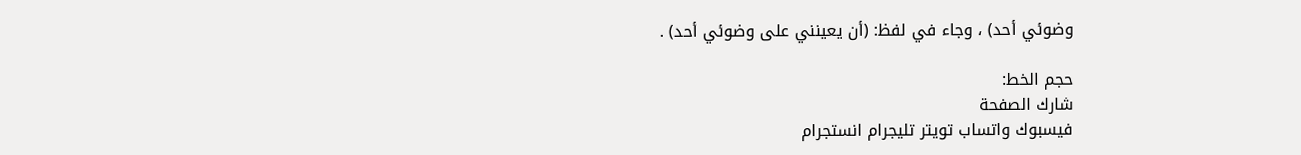وضوئي أحد) ، وجاء في لفظ: (أن يعينني على وضوئي أحد) .

حجم الخط:
شارك الصفحة
فيسبوك واتساب تويتر تليجرام انستجرام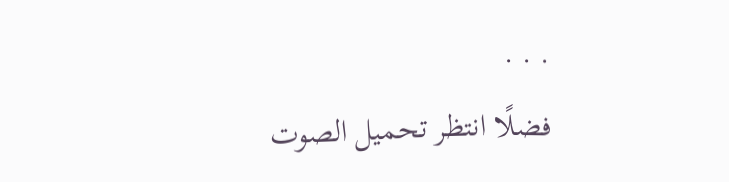. . .
فضلًا انتظر تحميل الصوت